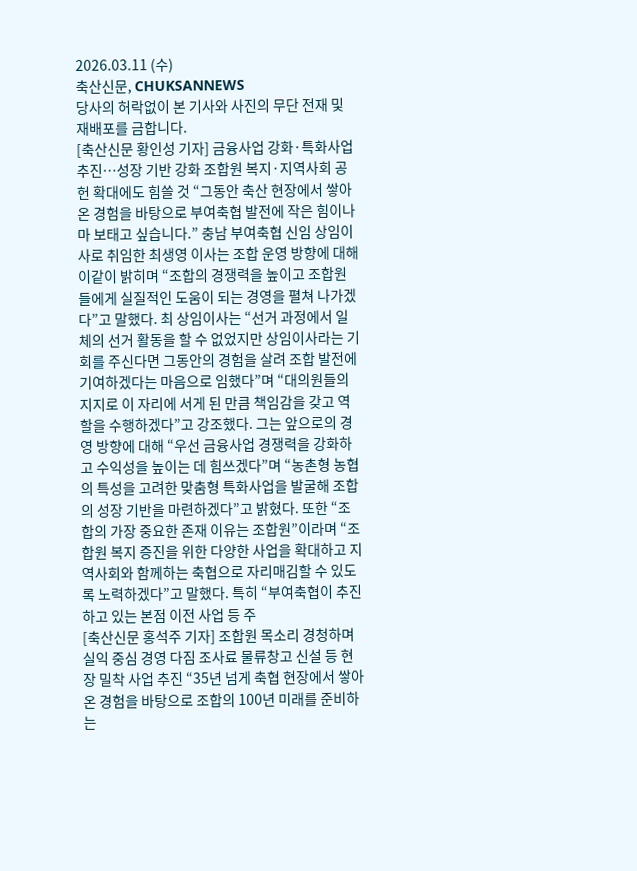2026.03.11 (수)
축산신문, CHUKSANNEWS
당사의 허락없이 본 기사와 사진의 무단 전재 및 재배포를 금합니다.
[축산신문 황인성 기자] 금융사업 강화·특화사업 추진…성장 기반 강화 조합원 복지·지역사회 공헌 확대에도 힘쓸 것 “그동안 축산 현장에서 쌓아온 경험을 바탕으로 부여축협 발전에 작은 힘이나마 보태고 싶습니다.” 충남 부여축협 신임 상임이사로 취임한 최생영 이사는 조합 운영 방향에 대해 이같이 밝히며 “조합의 경쟁력을 높이고 조합원들에게 실질적인 도움이 되는 경영을 펼쳐 나가겠다”고 말했다. 최 상임이사는 “선거 과정에서 일체의 선거 활동을 할 수 없었지만 상임이사라는 기회를 주신다면 그동안의 경험을 살려 조합 발전에 기여하겠다는 마음으로 임했다”며 “대의원들의 지지로 이 자리에 서게 된 만큼 책임감을 갖고 역할을 수행하겠다”고 강조했다. 그는 앞으로의 경영 방향에 대해 “우선 금융사업 경쟁력을 강화하고 수익성을 높이는 데 힘쓰겠다”며 “농촌형 농협의 특성을 고려한 맞춤형 특화사업을 발굴해 조합의 성장 기반을 마련하겠다”고 밝혔다. 또한 “조합의 가장 중요한 존재 이유는 조합원”이라며 “조합원 복지 증진을 위한 다양한 사업을 확대하고 지역사회와 함께하는 축협으로 자리매김할 수 있도록 노력하겠다”고 말했다. 특히 “부여축협이 추진하고 있는 본점 이전 사업 등 주
[축산신문 홍석주 기자] 조합원 목소리 경청하며 실익 중심 경영 다짐 조사료 물류창고 신설 등 현장 밀착 사업 추진 “35년 넘게 축협 현장에서 쌓아온 경험을 바탕으로 조합의 100년 미래를 준비하는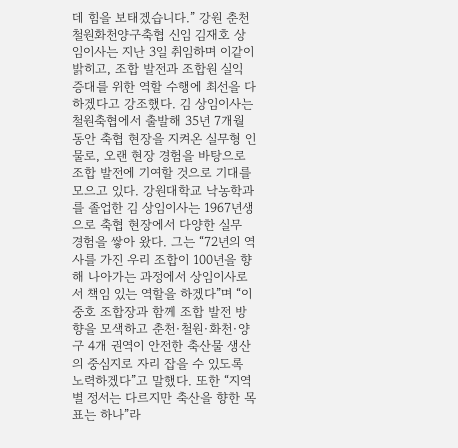데 힘을 보태겠습니다.” 강원 춘천철원화천양구축협 신임 김재호 상임이사는 지난 3일 취임하며 이같이 밝히고, 조합 발전과 조합원 실익 증대를 위한 역할 수행에 최선을 다하겠다고 강조했다. 김 상임이사는 철원축협에서 출발해 35년 7개월 동안 축협 현장을 지켜온 실무형 인물로, 오랜 현장 경험을 바탕으로 조합 발전에 기여할 것으로 기대를 모으고 있다. 강원대학교 낙농학과를 졸업한 김 상임이사는 1967년생으로 축협 현장에서 다양한 실무 경험을 쌓아 왔다. 그는 “72년의 역사를 가진 우리 조합이 100년을 향해 나아가는 과정에서 상임이사로서 책임 있는 역할을 하겠다”며 “이중호 조합장과 함께 조합 발전 방향을 모색하고 춘천·철원·화천·양구 4개 권역이 안전한 축산물 생산의 중심지로 자리 잡을 수 있도록 노력하겠다”고 말했다. 또한 “지역별 정서는 다르지만 축산을 향한 목표는 하나”라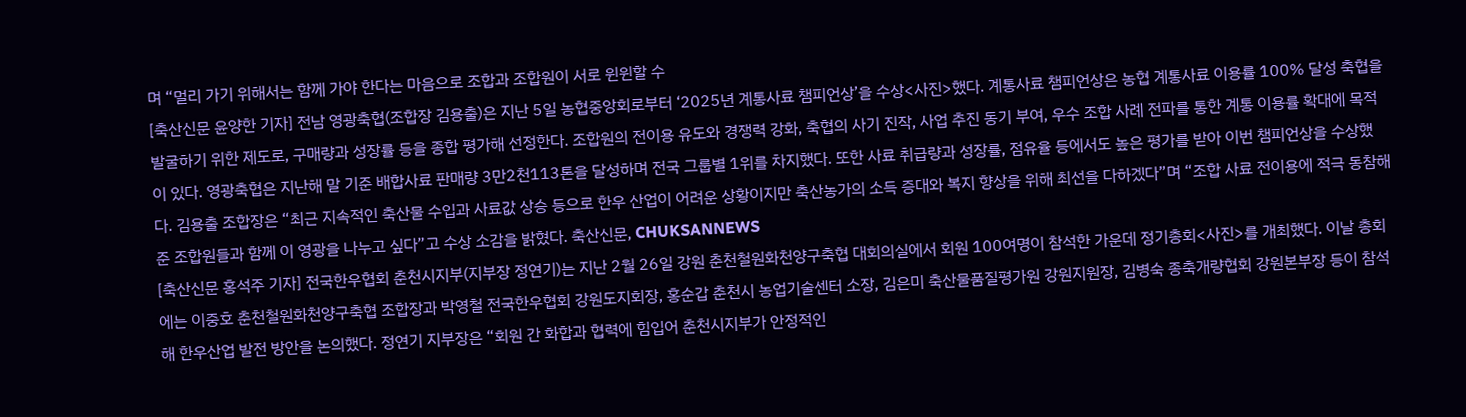며 “멀리 가기 위해서는 함께 가야 한다는 마음으로 조합과 조합원이 서로 윈윈할 수
[축산신문 윤양한 기자] 전남 영광축협(조합장 김용출)은 지난 5일 농협중앙회로부터 ‘2025년 계통사료 챔피언상’을 수상<사진>했다. 계통사료 챔피언상은 농협 계통사료 이용률 100% 달성 축협을 발굴하기 위한 제도로, 구매량과 성장률 등을 종합 평가해 선정한다. 조합원의 전이용 유도와 경쟁력 강화, 축협의 사기 진작, 사업 추진 동기 부여, 우수 조합 사례 전파를 통한 계통 이용률 확대에 목적이 있다. 영광축협은 지난해 말 기준 배합사료 판매량 3만2천113톤을 달성하며 전국 그룹별 1위를 차지했다. 또한 사료 취급량과 성장률, 점유율 등에서도 높은 평가를 받아 이번 챔피언상을 수상했다. 김용출 조합장은 “최근 지속적인 축산물 수입과 사료값 상승 등으로 한우 산업이 어려운 상황이지만 축산농가의 소득 증대와 복지 향상을 위해 최선을 다하겠다”며 “조합 사료 전이용에 적극 동참해 준 조합원들과 함께 이 영광을 나누고 싶다”고 수상 소감을 밝혔다. 축산신문, CHUKSANNEWS
[축산신문 홍석주 기자] 전국한우협회 춘천시지부(지부장 정연기)는 지난 2월 26일 강원 춘천철원화천양구축협 대회의실에서 회원 100여명이 참석한 가운데 정기총회<사진>를 개최했다. 이날 총회에는 이중호 춘천철원화천양구축협 조합장과 박영철 전국한우협회 강원도지회장, 홍순갑 춘천시 농업기술센터 소장, 김은미 축산물품질평가원 강원지원장, 김병숙 종축개량협회 강원본부장 등이 참석해 한우산업 발전 방안을 논의했다. 정연기 지부장은 “회원 간 화합과 협력에 힘입어 춘천시지부가 안정적인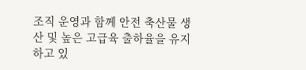조직 운영과 함께 안전 축산물 생산 및 높은 고급육 출하율을 유지하고 있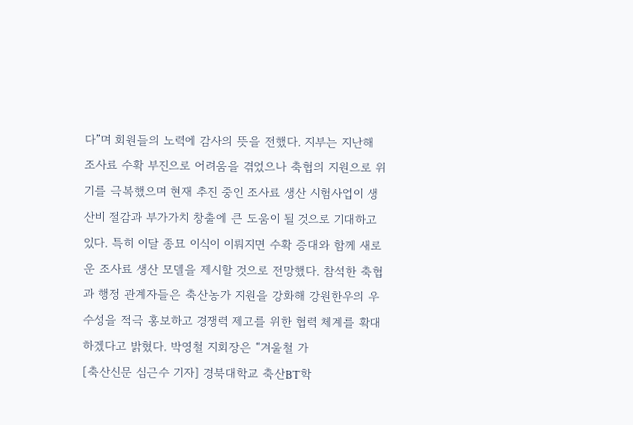다”며 회원들의 노력에 감사의 뜻을 전했다. 지부는 지난해 조사료 수확 부진으로 어려움을 겪었으나 축협의 지원으로 위기를 극복했으며 현재 추진 중인 조사료 생산 시험사업이 생산비 절감과 부가가치 창출에 큰 도움이 될 것으로 기대하고 있다. 특히 이달 종묘 이식이 이뤄지면 수확 증대와 함께 새로운 조사료 생산 모델을 제시할 것으로 전망했다. 참석한 축협과 행정 관계자들은 축산농가 지원을 강화해 강원한우의 우수성을 적극 홍보하고 경쟁력 제고를 위한 협력 체계를 확대하겠다고 밝혔다. 박영철 지회장은 “겨울철 가
[축산신문 심근수 기자] 경북대학교 축산BT학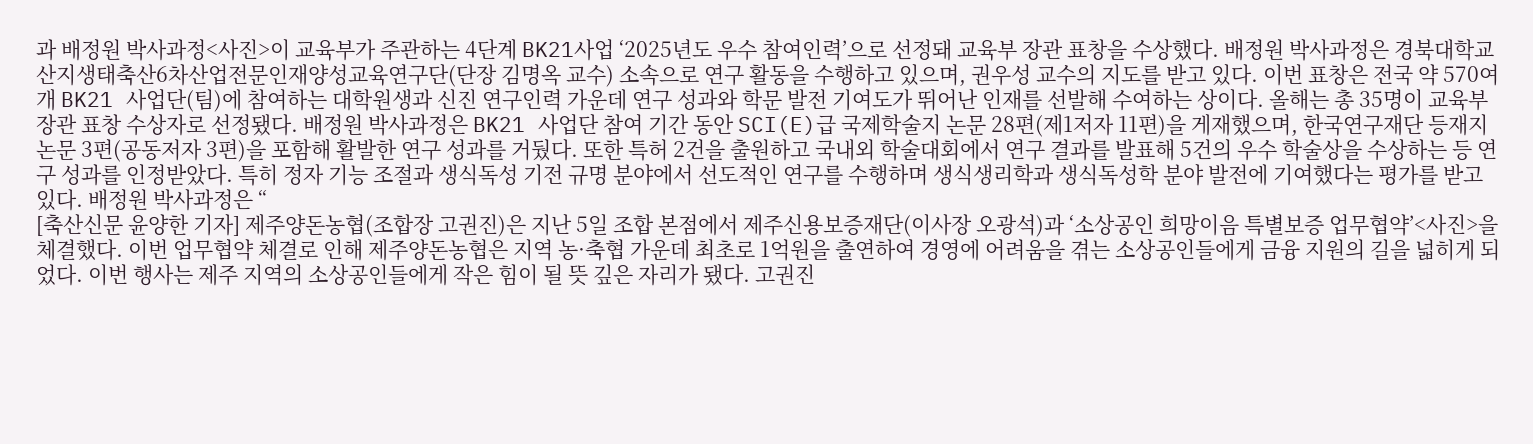과 배정원 박사과정<사진>이 교육부가 주관하는 4단계 BK21사업 ‘2025년도 우수 참여인력’으로 선정돼 교육부 장관 표창을 수상했다. 배정원 박사과정은 경북대학교 산지생태축산6차산업전문인재양성교육연구단(단장 김명옥 교수) 소속으로 연구 활동을 수행하고 있으며, 권우성 교수의 지도를 받고 있다. 이번 표창은 전국 약 570여 개 BK21 사업단(팀)에 참여하는 대학원생과 신진 연구인력 가운데 연구 성과와 학문 발전 기여도가 뛰어난 인재를 선발해 수여하는 상이다. 올해는 총 35명이 교육부 장관 표창 수상자로 선정됐다. 배정원 박사과정은 BK21 사업단 참여 기간 동안 SCI(E)급 국제학술지 논문 28편(제1저자 11편)을 게재했으며, 한국연구재단 등재지 논문 3편(공동저자 3편)을 포함해 활발한 연구 성과를 거뒀다. 또한 특허 2건을 출원하고 국내외 학술대회에서 연구 결과를 발표해 5건의 우수 학술상을 수상하는 등 연구 성과를 인정받았다. 특히 정자 기능 조절과 생식독성 기전 규명 분야에서 선도적인 연구를 수행하며 생식생리학과 생식독성학 분야 발전에 기여했다는 평가를 받고 있다. 배정원 박사과정은 “
[축산신문 윤양한 기자] 제주양돈농협(조합장 고권진)은 지난 5일 조합 본점에서 제주신용보증재단(이사장 오광석)과 ‘소상공인 희망이음 특별보증 업무협약’<사진>을 체결했다. 이번 업무협약 체결로 인해 제주양돈농협은 지역 농·축협 가운데 최초로 1억원을 출연하여 경영에 어려움을 겪는 소상공인들에게 금융 지원의 길을 넓히게 되었다. 이번 행사는 제주 지역의 소상공인들에게 작은 힘이 될 뜻 깊은 자리가 됐다. 고권진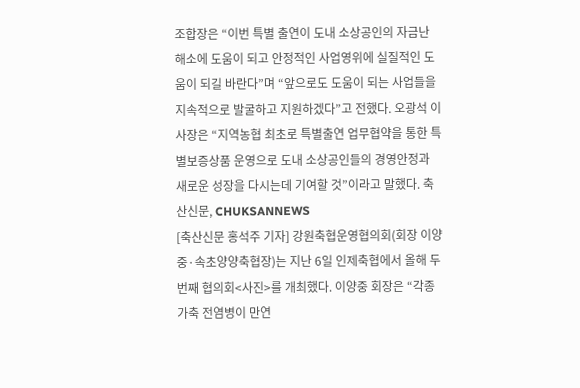조합장은 “이번 특별 출연이 도내 소상공인의 자금난 해소에 도움이 되고 안정적인 사업영위에 실질적인 도움이 되길 바란다”며 “앞으로도 도움이 되는 사업들을 지속적으로 발굴하고 지원하겠다”고 전했다. 오광석 이사장은 “지역농협 최초로 특별출연 업무협약을 통한 특별보증상품 운영으로 도내 소상공인들의 경영안정과 새로운 성장을 다시는데 기여할 것”이라고 말했다. 축산신문, CHUKSANNEWS
[축산신문 홍석주 기자] 강원축협운영협의회(회장 이양중·속초양양축협장)는 지난 6일 인제축협에서 올해 두 번째 협의회<사진>를 개최했다. 이양중 회장은 “각종 가축 전염병이 만연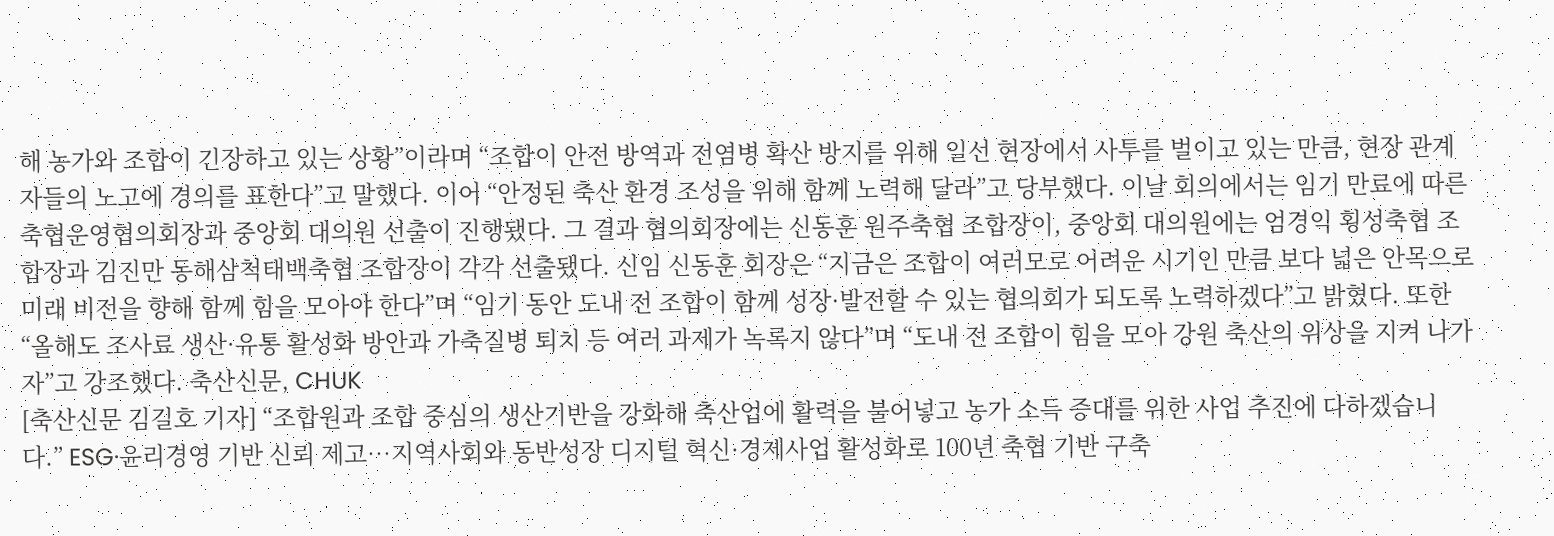해 농가와 조합이 긴장하고 있는 상황”이라며 “조합이 안전 방역과 전염병 확산 방지를 위해 일선 현장에서 사투를 벌이고 있는 만큼, 현장 관계자들의 노고에 경의를 표한다”고 말했다. 이어 “안정된 축산 환경 조성을 위해 함께 노력해 달라”고 당부했다. 이날 회의에서는 임기 만료에 따른 축협운영협의회장과 중앙회 대의원 선출이 진행됐다. 그 결과 협의회장에는 신동훈 원주축협 조합장이, 중앙회 대의원에는 엄경익 횡성축협 조합장과 김진만 동해삼척태백축협 조합장이 각각 선출됐다. 신임 신동훈 회장은 “지금은 조합이 여러모로 어려운 시기인 만큼 보다 넓은 안목으로 미래 비전을 향해 함께 힘을 모아야 한다”며 “임기 동안 도내 전 조합이 함께 성장·발전할 수 있는 협의회가 되도록 노력하겠다”고 밝혔다. 또한 “올해도 조사료 생산·유통 활성화 방안과 가축질병 퇴치 등 여러 과제가 녹록지 않다”며 “도내 전 조합이 힘을 모아 강원 축산의 위상을 지켜 나가자”고 강조했다. 축산신문, CHUK
[축산신문 김길호 기자] “조합원과 조합 중심의 생산기반을 강화해 축산업에 활력을 불어넣고 농가 소득 증대를 위한 사업 추진에 다하겠습니다.” ESG·윤리경영 기반 신뢰 제고…지역사회와 동반성장 디지털 혁신·경제사업 활성화로 100년 축협 기반 구축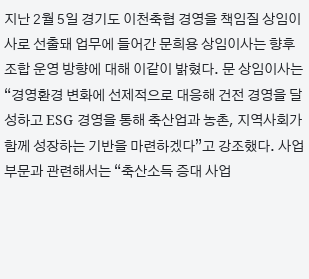지난 2월 5일 경기도 이천축협 경영을 책임질 상임이사로 선출돼 업무에 들어간 문희용 상임이사는 향후 조합 운영 방향에 대해 이같이 밝혔다. 문 상임이사는 “경영환경 변화에 선제적으로 대응해 건전 경영을 달성하고 ESG 경영을 통해 축산업과 농촌, 지역사회가 함께 성장하는 기반을 마련하겠다”고 강조했다. 사업 부문과 관련해서는 “축산소득 증대 사업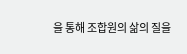을 통해 조합원의 삶의 질을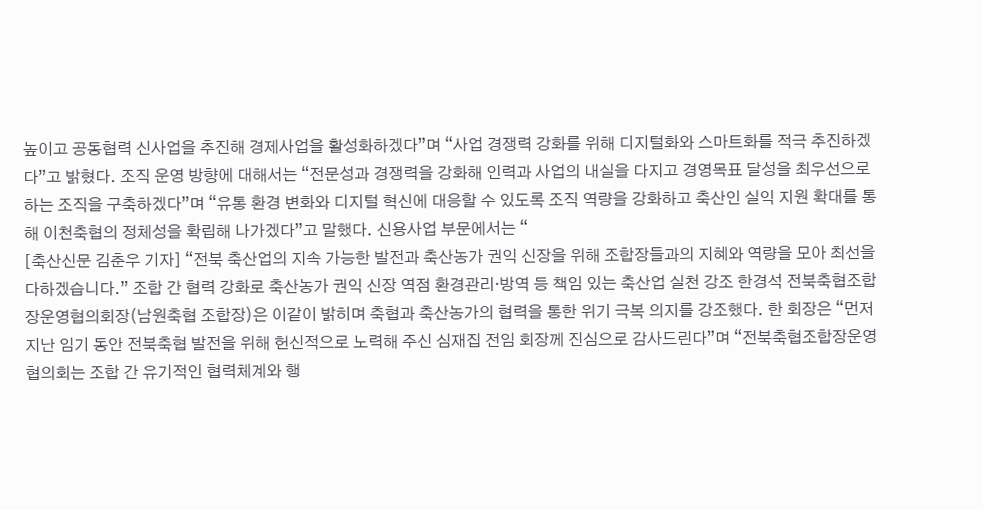높이고 공동협력 신사업을 추진해 경제사업을 활성화하겠다”며 “사업 경쟁력 강화를 위해 디지털화와 스마트화를 적극 추진하겠다”고 밝혔다. 조직 운영 방향에 대해서는 “전문성과 경쟁력을 강화해 인력과 사업의 내실을 다지고 경영목표 달성을 최우선으로 하는 조직을 구축하겠다”며 “유통 환경 변화와 디지털 혁신에 대응할 수 있도록 조직 역량을 강화하고 축산인 실익 지원 확대를 통해 이천축협의 정체성을 확립해 나가겠다”고 말했다. 신용사업 부문에서는 “
[축산신문 김춘우 기자] “전북 축산업의 지속 가능한 발전과 축산농가 권익 신장을 위해 조합장들과의 지혜와 역량을 모아 최선을 다하겠습니다.” 조합 간 협력 강화로 축산농가 권익 신장 역점 환경관리·방역 등 책임 있는 축산업 실천 강조 한경석 전북축협조합장운영협의회장(남원축협 조합장)은 이같이 밝히며 축협과 축산농가의 협력을 통한 위기 극복 의지를 강조했다. 한 회장은 “먼저 지난 임기 동안 전북축협 발전을 위해 헌신적으로 노력해 주신 심재집 전임 회장께 진심으로 감사드린다”며 “전북축협조합장운영협의회는 조합 간 유기적인 협력체계와 행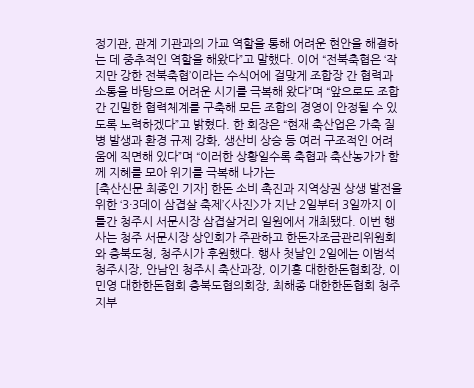정기관, 관계 기관과의 가교 역할을 통해 어려운 현안을 해결하는 데 중추적인 역할을 해왔다”고 말했다. 이어 “전북축협은 ‘작지만 강한 전북축협’이라는 수식어에 걸맞게 조합장 간 협력과 소통을 바탕으로 어려운 시기를 극복해 왔다”며 “앞으로도 조합 간 긴밀한 협력체계를 구축해 모든 조합의 경영이 안정될 수 있도록 노력하겠다”고 밝혔다. 한 회장은 “현재 축산업은 가축 질병 발생과 환경 규제 강화, 생산비 상승 등 여러 구조적인 어려움에 직면해 있다”며 “이러한 상황일수록 축협과 축산농가가 함께 지혜를 모아 위기를 극복해 나가는
[축산신문 최종인 기자] 한돈 소비 촉진과 지역상권 상생 발전을 위한 ‘3·3데이 삼겹살 축제’<사진>가 지난 2일부터 3일까지 이틀간 청주시 서문시장 삼겹살거리 일원에서 개최됐다. 이번 행사는 청주 서문시장 상인회가 주관하고 한돈자조금관리위원회와 충북도청, 청주시가 후원했다. 행사 첫날인 2일에는 이범석 청주시장, 안남인 청주시 축산과장, 이기홍 대한한돈협회장, 이민영 대한한돈협회 충북도협의회장, 최해종 대한한돈협회 청주지부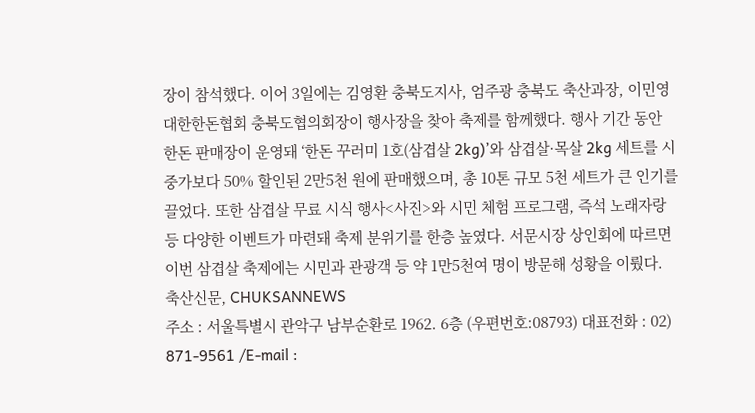장이 참석했다. 이어 3일에는 김영환 충북도지사, 엄주광 충북도 축산과장, 이민영 대한한돈협회 충북도협의회장이 행사장을 찾아 축제를 함께했다. 행사 기간 동안 한돈 판매장이 운영돼 ‘한돈 꾸러미 1호(삼겹살 2kg)’와 삼겹살·목살 2kg 세트를 시중가보다 50% 할인된 2만5천 원에 판매했으며, 총 10톤 규모 5천 세트가 큰 인기를 끌었다. 또한 삼겹살 무료 시식 행사<사진>와 시민 체험 프로그램, 즉석 노래자랑 등 다양한 이벤트가 마련돼 축제 분위기를 한층 높였다. 서문시장 상인회에 따르면 이번 삼겹살 축제에는 시민과 관광객 등 약 1만5천여 명이 방문해 성황을 이뤘다. 축산신문, CHUKSANNEWS
주소 : 서울특별시 관악구 남부순환로 1962. 6층 (우편번호:08793) 대표전화 : 02) 871-9561 /E-mail :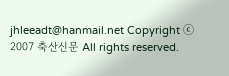jhleeadt@hanmail.net Copyright ⓒ 2007 축산신문 All rights reserved.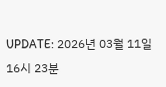UPDATE: 2026년 03월 11일 16시 23분